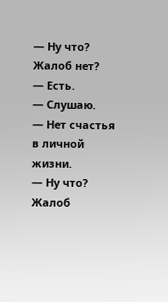— Ну что? Жалоб нет?
— Есть.
— Слушаю.
— Нет счастья в личной жизни.
— Ну что? Жалоб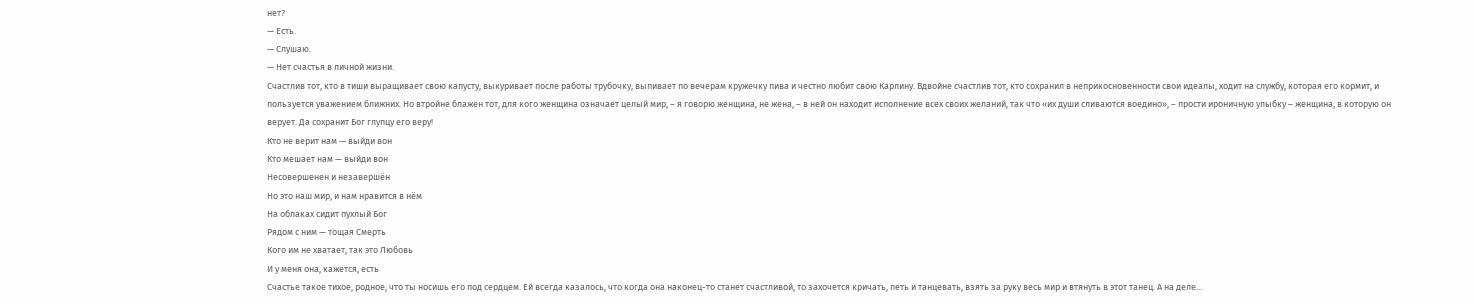нет?
— Есть.
— Слушаю.
— Нет счастья в личной жизни.
Счастлив тот, кто в тиши выращивает свою капусту, выкуривает после работы трубочку, выпивает по вечерам кружечку пива и честно любит свою Карлину. Вдвойне счастлив тот, кто сохранил в неприкосновенности свои идеалы, ходит на службу, которая его кормит, и пользуется уважением ближних. Но втройне блажен тот, для кого женщина означает целый мир, – я говорю женщина, не жена, – в ней он находит исполнение всех своих желаний, так что «их души сливаются воедино», – прости ироничную улыбку – женщина, в которую он верует. Да сохранит Бог глупцу его веру!
Кто не верит нам — выйди вон
Кто мешает нам — выйди вон
Несовершенен и незавершён
Но это наш мир, и нам нравится в нём
На облаках сидит пухлый Бог
Рядом с ним — тощая Смерть
Кого им не хватает, так это Любовь
И у меня она, кажется, есть
Счастье такое тихое, родное, что ты носишь его под сердцем. Ей всегда казалось, что когда она наконец-то станет счастливой, то захочется кричать, петь и танцевать, взять за руку весь мир и втянуть в этот танец. А на деле…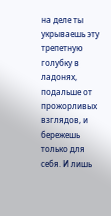на деле ты укрываешь эту трепетную голубку в ладонях, подальше от прожорливых взглядов, и бережешь только для себя. И лишь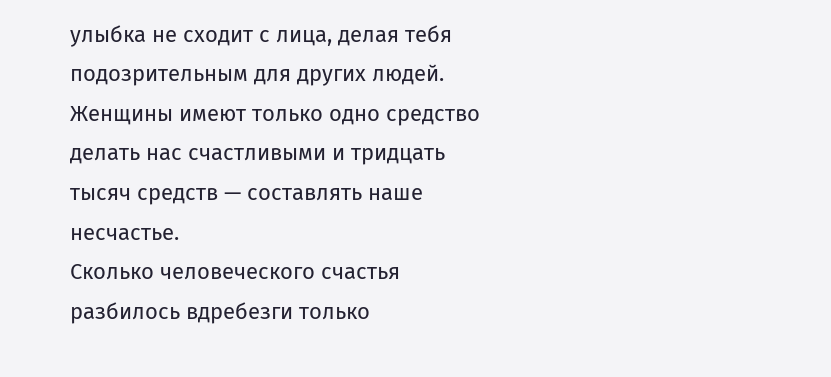улыбка не сходит с лица, делая тебя подозрительным для других людей.
Женщины имеют только одно средство делать нас счастливыми и тридцать тысяч средств — составлять наше несчастье.
Сколько человеческого счастья разбилось вдребезги только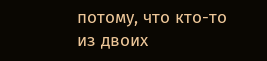потому, что кто-то из двоих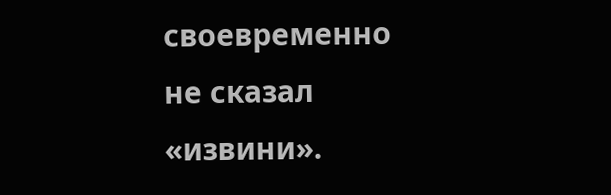своевременно не сказал «извини».